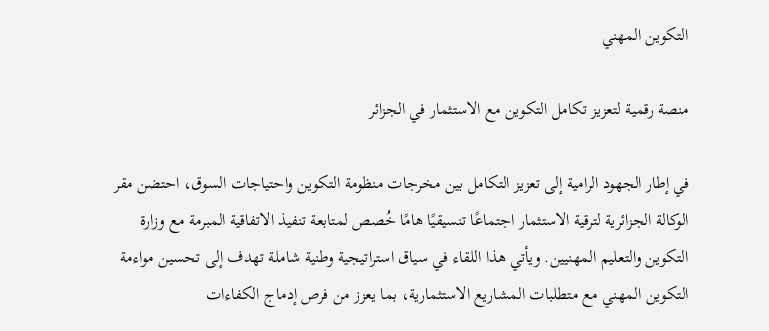التكوين المهني

منصة رقمية لتعزيز تكامل التكوين مع الاستثمار في الجزائر

في إطار الجهود الرامية إلى تعزيز التكامل بين مخرجات منظومة التكوين واحتياجات السوق، احتضن مقر الوكالة الجزائرية لترقية الاستثمار اجتماعًا تنسيقيًا هامًا خُصص لمتابعة تنفيذ الاتفاقية المبرمة مع وزارة التكوين والتعليم المهنيين. ويأتي هذا اللقاء في سياق استراتيجية وطنية شاملة تهدف إلى تحسين مواءمة التكوين المهني مع متطلبات المشاريع الاستثمارية، بما يعزز من فرص إدماج الكفاءات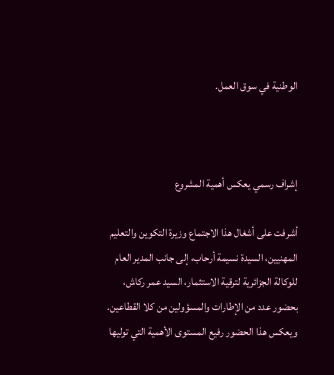الوطنية في سوق العمل.



إشراف رسمي يعكس أهمية المشروع

أشرفت على أشغال هذا الاجتماع وزيرة التكوين والتعليم المهنيين، السيدة نسيمة أرحاب، إلى جانب المدير العام للوكالة الجزائرية لترقية الاستثمار، السيد عمر ركاش، بحضور عدد من الإطارات والمسؤولين من كلا القطاعين. ويعكس هذا الحضور رفيع المستوى الأهمية التي توليها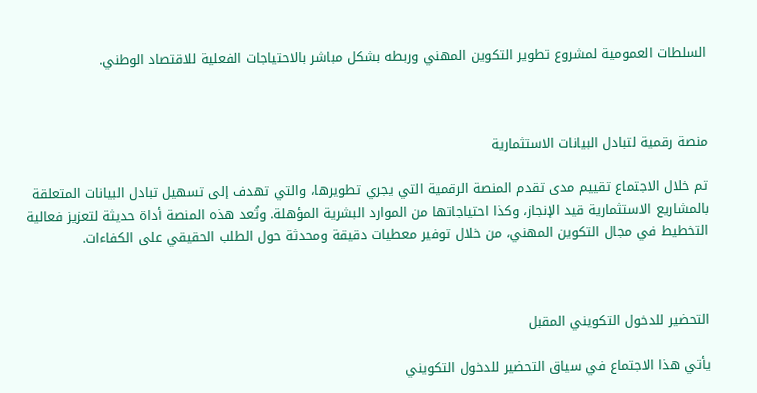السلطات العمومية لمشروع تطوير التكوين المهني وربطه بشكل مباشر بالاحتياجات الفعلية للاقتصاد الوطني.



منصة رقمية لتبادل البيانات الاستثمارية

تم خلال الاجتماع تقييم مدى تقدم المنصة الرقمية التي يجري تطويرها، والتي تهدف إلى تسهيل تبادل البيانات المتعلقة بالمشاريع الاستثمارية قيد الإنجاز، وكذا احتياجاتها من الموارد البشرية المؤهلة. وتُعد هذه المنصة أداة حديثة لتعزيز فعالية التخطيط في مجال التكوين المهني، من خلال توفير معطيات دقيقة ومحدثة حول الطلب الحقيقي على الكفاءات.



التحضير للدخول التكويني المقبل

يأتي هذا الاجتماع في سياق التحضير للدخول التكويني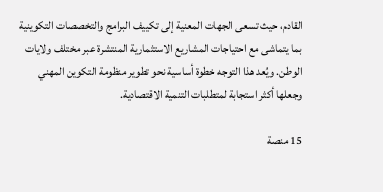القادم، حيث تسعى الجهات المعنية إلى تكييف البرامج والتخصصات التكوينية بما يتماشى مع احتياجات المشاريع الاستثمارية المنتشرة عبر مختلف ولايات الوطن. ويُعد هذا التوجه خطوة أساسية نحو تطوير منظومة التكوين المهني وجعلها أكثر استجابة لمتطلبات التنمية الاقتصادية.

15 منصة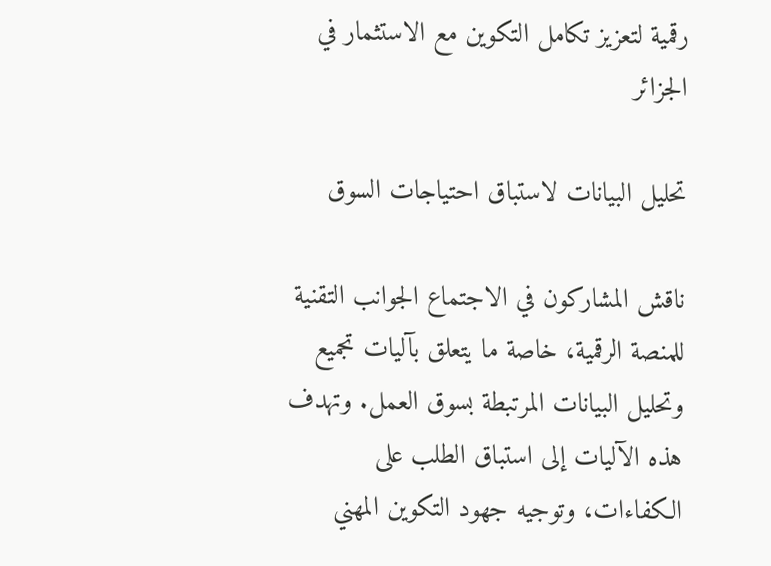رقمية لتعزيز تكامل التكوين مع الاستثمار في الجزائر

تحليل البيانات لاستباق احتياجات السوق

ناقش المشاركون في الاجتماع الجوانب التقنية للمنصة الرقمية، خاصة ما يتعلق بآليات تجميع وتحليل البيانات المرتبطة بسوق العمل. وتهدف هذه الآليات إلى استباق الطلب على الكفاءات، وتوجيه جهود التكوين المهني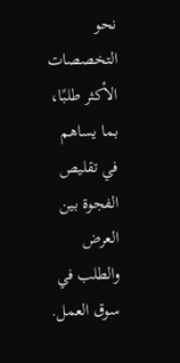نحو التخصصات الأكثر طلبًا، بما يساهم في تقليص الفجوة بين العرض والطلب في سوق العمل.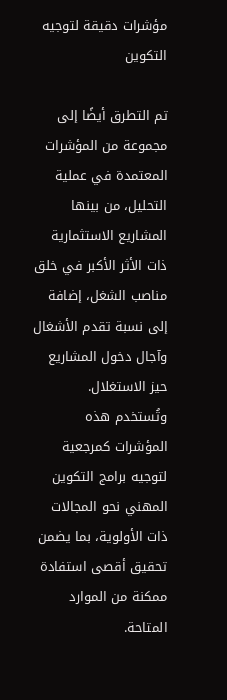مؤشرات دقيقة لتوجيه التكوين

تم التطرق أيضًا إلى مجموعة من المؤشرات المعتمدة في عملية التحليل، من بينها المشاريع الاستثمارية ذات الأثر الأكبر في خلق مناصب الشغل، إضافة إلى نسبة تقدم الأشغال وآجال دخول المشاريع حيز الاستغلال. وتُستخدم هذه المؤشرات كمرجعية لتوجيه برامج التكوين المهني نحو المجالات ذات الأولوية، بما يضمن تحقيق أقصى استفادة ممكنة من الموارد المتاحة.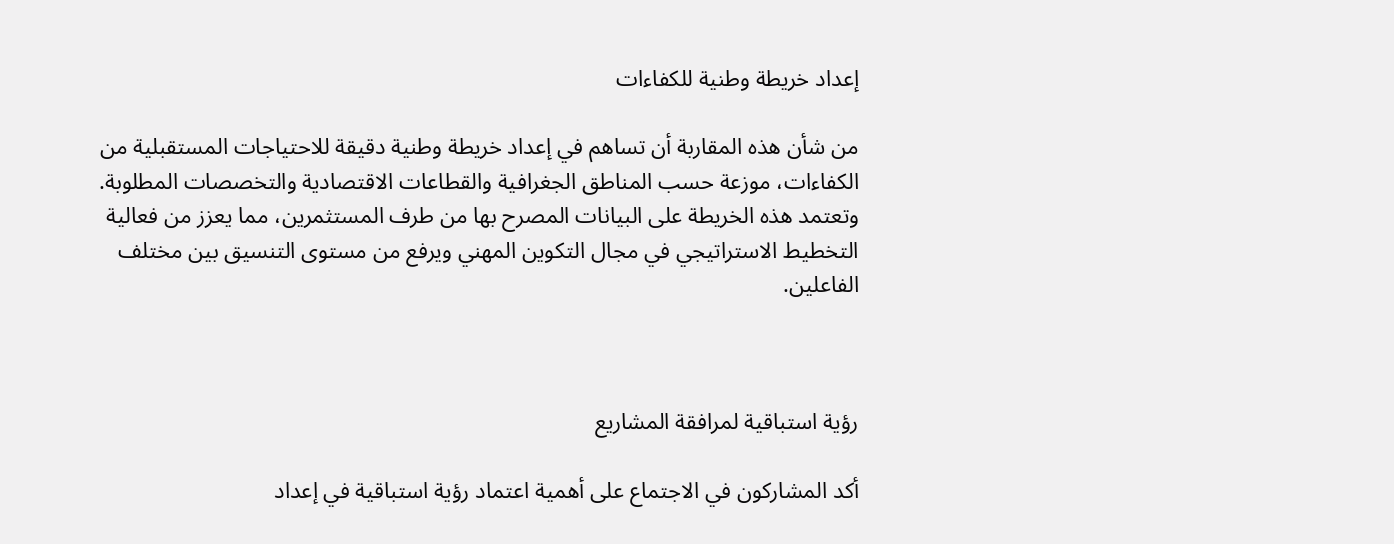إعداد خريطة وطنية للكفاءات

من شأن هذه المقاربة أن تساهم في إعداد خريطة وطنية دقيقة للاحتياجات المستقبلية من الكفاءات، موزعة حسب المناطق الجغرافية والقطاعات الاقتصادية والتخصصات المطلوبة. وتعتمد هذه الخريطة على البيانات المصرح بها من طرف المستثمرين، مما يعزز من فعالية التخطيط الاستراتيجي في مجال التكوين المهني ويرفع من مستوى التنسيق بين مختلف الفاعلين.



رؤية استباقية لمرافقة المشاريع

أكد المشاركون في الاجتماع على أهمية اعتماد رؤية استباقية في إعداد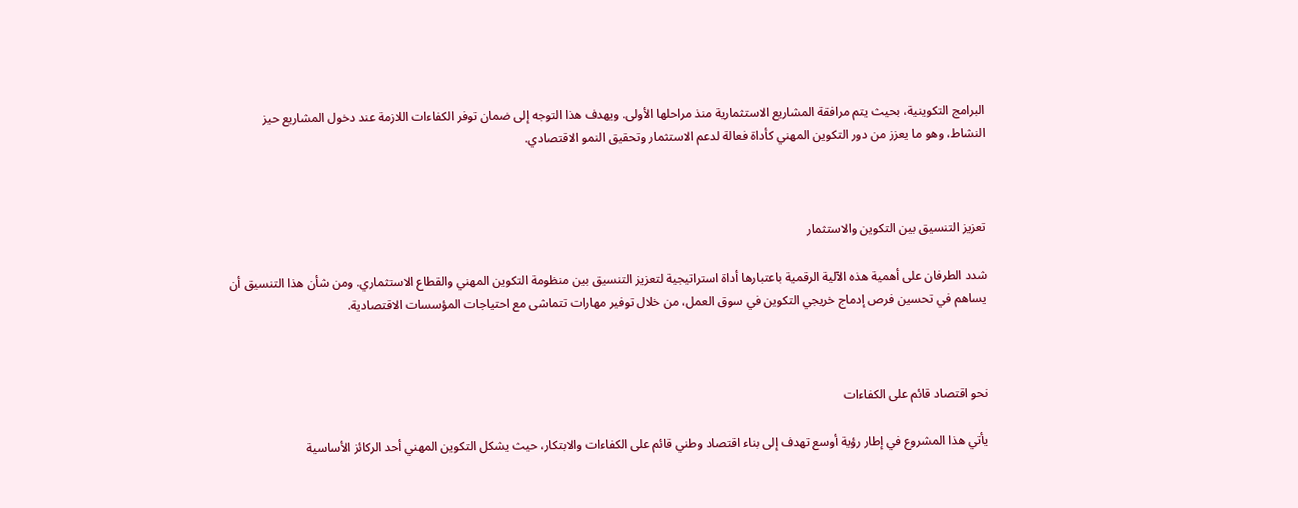البرامج التكوينية، بحيث يتم مرافقة المشاريع الاستثمارية منذ مراحلها الأولى. ويهدف هذا التوجه إلى ضمان توفر الكفاءات اللازمة عند دخول المشاريع حيز النشاط، وهو ما يعزز من دور التكوين المهني كأداة فعالة لدعم الاستثمار وتحقيق النمو الاقتصادي.



تعزيز التنسيق بين التكوين والاستثمار

شدد الطرفان على أهمية هذه الآلية الرقمية باعتبارها أداة استراتيجية لتعزيز التنسيق بين منظومة التكوين المهني والقطاع الاستثماري. ومن شأن هذا التنسيق أن يساهم في تحسين فرص إدماج خريجي التكوين في سوق العمل، من خلال توفير مهارات تتماشى مع احتياجات المؤسسات الاقتصادية.



نحو اقتصاد قائم على الكفاءات

يأتي هذا المشروع في إطار رؤية أوسع تهدف إلى بناء اقتصاد وطني قائم على الكفاءات والابتكار، حيث يشكل التكوين المهني أحد الركائز الأساسية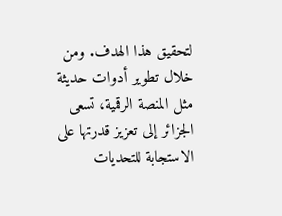لتحقيق هذا الهدف. ومن خلال تطوير أدوات حديثة مثل المنصة الرقمية، تسعى الجزائر إلى تعزيز قدرتها على الاستجابة للتحديات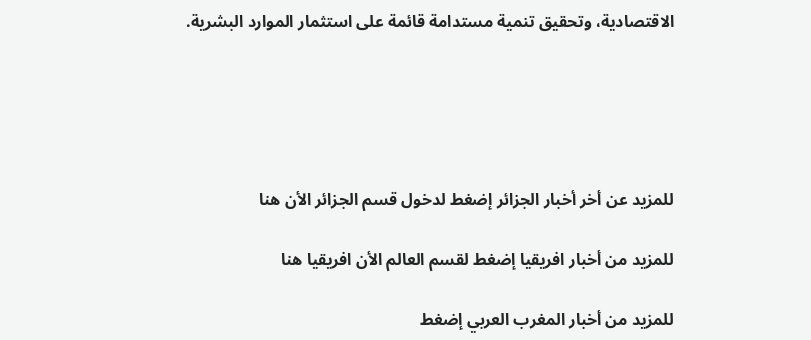الاقتصادية، وتحقيق تنمية مستدامة قائمة على استثمار الموارد البشرية.





للمزيد عن أخر أخبار الجزائر إضغط لدخول قسم الجزائر الأن هنا

للمزيد من أخبار افريقيا إضغط لقسم العالم الأن افريقيا هنا

للمزيد من أخبار المغرب العربي إضغط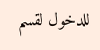للدخول لقسم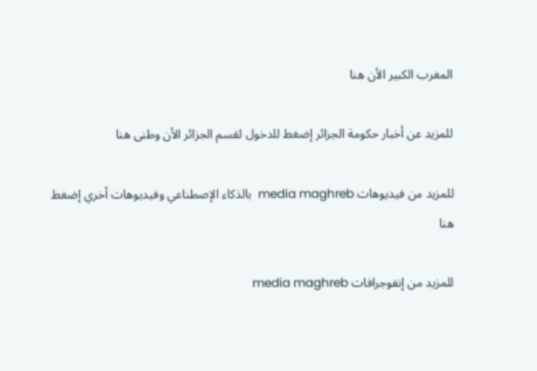المغرب الكبير الأن هنا

للمزيد عن أخبار حكومة الجزائر إضغط للدخول لقسم الجزائر الأن وطنى هنا

للمزيد من فيديوهات media maghreb  بالذكاء الإصطناعي وفيديوهات أخري إضغط هنا

للمزيد من إنفوجرافات media maghreb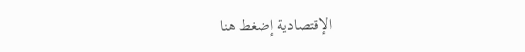الإقتصادية إضغط هنا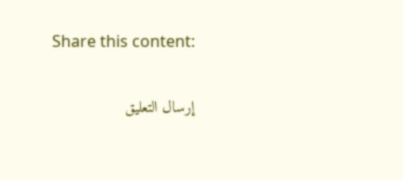Share this content:

إرسال التعليق